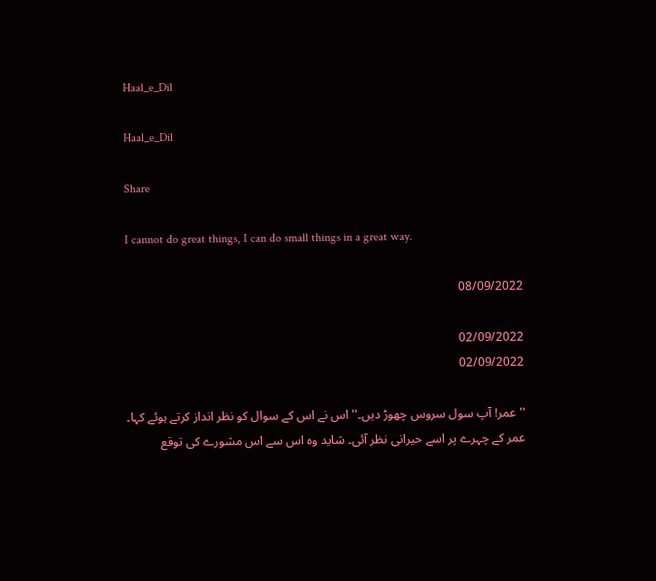Haal_e_Dil

Haal_e_Dil

Share

I cannot do great things, I can do small things in a great way.

08/09/2022

02/09/2022
02/09/2022

''عمر! آپ سول سروس چھوڑ دیں۔'' اس نے اس کے سوال کو نظر انداز کرتے ہوئے کہا۔
عمر کے چہرے پر اسے حیرانی نظر آئی۔ شاید وہ اس سے اس مشورے کی توقع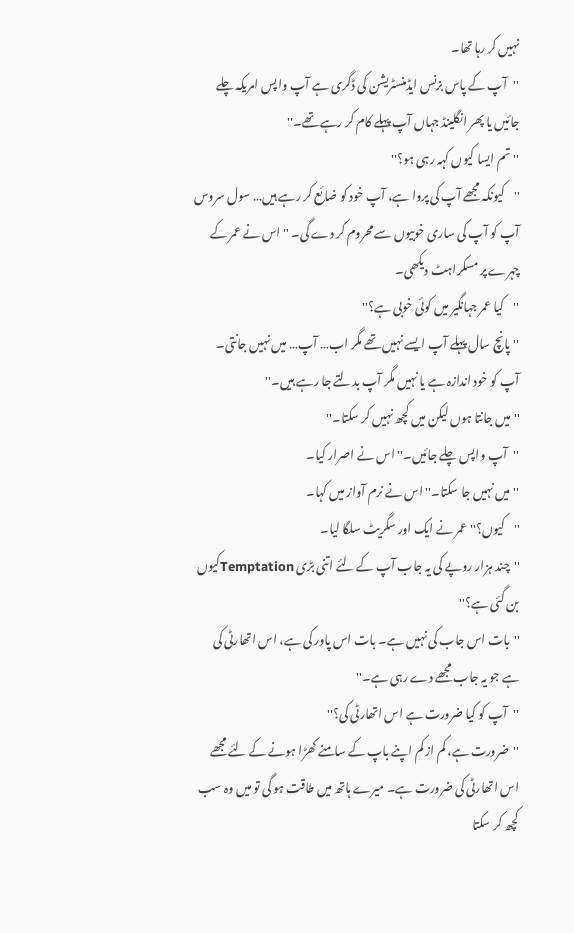نہیں کر رہا تھا۔
''آپ کے پاس بزنس ایڈمنسٹریشن کی ڈگری ہے آپ واپس امریکہ چلے جائیں یا پھر انگلینڈ جہاں آپ پہلے کام کر رہے تھے۔''
''تم ایسا کیوں کہہ رہی ہو؟''
''کیونکہ مجھے آپ کی پروا ہے، آپ خود کو ضائع کر رہے ہیں… سول سروس آپ کو آپ کی ساری خوبیوں سے محروم کر دے گی۔ '' اس نے عمر کے چہرے پر مسکراہٹ دیکھی۔
''کیا عمر جہانگیر میں کوئی خوبی ہے؟''
''پانچ سال پہلے آپ ایسے نہیں تھے مگر اب… آپ… میں نہیں جانتی۔ آپ کو خود اندازہ ہے یا نہیں مگر آپ بدلتے جا رہے ہیں۔''
''میں جانتا ہوں لیکن میں کچھ نہیں کر سکتا۔''
''آپ واپس چلے جائیں۔'' اس نے اصرار کیا۔
''میں نہیں جا سکتا۔'' اس نے نرم آواز میں کہا۔
''کیوں؟'' عمر نے ایک اور سگریٹ سلگا لیا۔
''چند ہزار روپے کی یہ جاب آپ کے لئے اتنی بڑی Temptationکیوں بن گئی ہے؟''
''بات اس جاب کی نہیں ہے۔ بات اس پاور کی ہے، اس اتھارٹی کی ہے جو یہ جاب مجھے دے رہی ہے۔''
''آپ کو کیا ضرورت ہے اس اتھارٹی کی؟''
''ضرورت ہے، کم از کم اپنے باپ کے سامنے کھڑا ہونے کے لئے مجھے اس اتھارٹی کی ضرورت ہے۔ میرے ہاتھ میں طاقت ہو گی تو میں وہ سب کچھ کر سکتا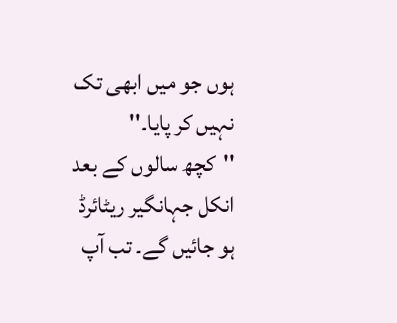ہوں جو میں ابھی تک نہیں کر پایا۔''
''کچھ سالوں کے بعد انکل جہانگیر ریٹائرڈ ہو جائیں گے۔ تب آپ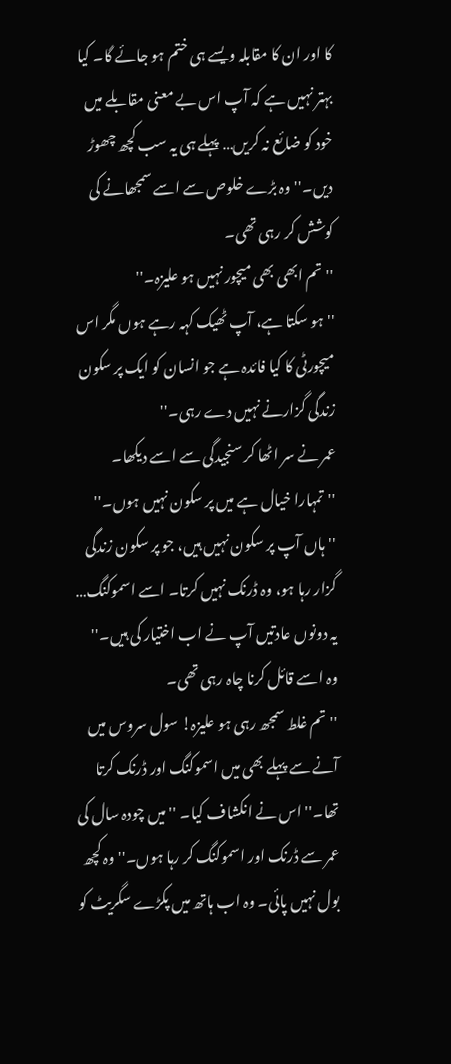کا اور ان کا مقابلہ ویسے ہی ختم ہو جائے گا۔ کیا بہتر نہیں ہے کہ آپ اس بے معنی مقابلے میں خود کو ضائع نہ کریں… پہلے ہی یہ سب کچھ چھوڑ دیں۔'' وہ بڑے خلوص سے اسے سمجھانے کی کوشش کر رہی تھی۔
''تم ابھی بھی میچور نہیں ہو علیزہ۔''
''ہو سکتا ہے، آپ ٹھیک کہہ رہے ہوں مگر اس میچورٹی کا کیا فائدہ ہے جو انسان کو ایک پر سکون زندگی گزارنے نہیں دے رہی۔''
عمر نے سر اٹھا کر سنجیدگی سے اسے دیکھا۔
''تمہارا خیال ہے میں پر سکون نہیں ہوں۔''
''ہاں آپ پر سکون نہیں ہیں، جو پر سکون زندگی گزار رہا ہو، وہ ڈرنک نہیں کرتا۔ اسے اسموکنگ… یہ دونوں عادتیں آپ نے اب اختیار کی ہیں۔''
وہ اسے قائل کرنا چاہ رہی تھی۔
''تم غلط سمجھ رہی ہو علیزہ! سول سروس میں آنے سے پہلے بھی میں اسموکنگ اور ڈرنک کرتا تھا۔'' اس نے انکشاف کیا۔ '' میں چودہ سال کی عمر سے ڈرنک اور اسموکنگ کر رہا ہوں۔'' وہ کچھ بول نہیں پائی۔ وہ اب ہاتھ میں پکڑے سگریٹ کو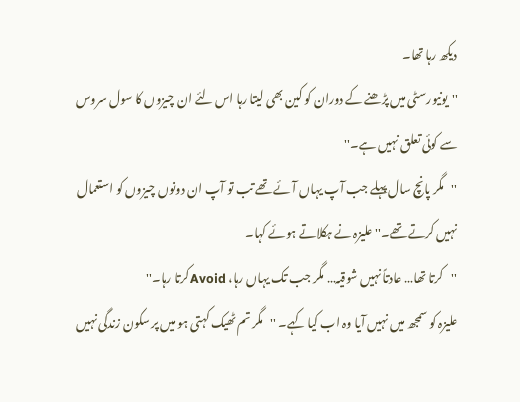دیکھ رہا تھا۔
''یونیورسٹی میں پڑھنے کے دوران کو کین بھی لیتا رہا اس لئے ان چیزوں کا سول سروس سے کوئی تعلق نہیں ہے۔''
''مگر پانچ سال پہلے جب آپ یہاں آئے تھے تب تو آپ ان دونوں چیزوں کو استعمال نہیں کرتے تھے۔'' علیزہ نے ہکلاتے ہوئے کہا۔
''کرتا تھا… عادتاً نہیں شوقیہ… مگر جب تک یہاں رہا، Avoidکرتا رہا۔''
علیزہ کو سمجھ میں نہیں آیا وہ اب کیا کہے۔ ''مگر تم ٹھیک کہتی ہو میں پر سکون زندگی نہیں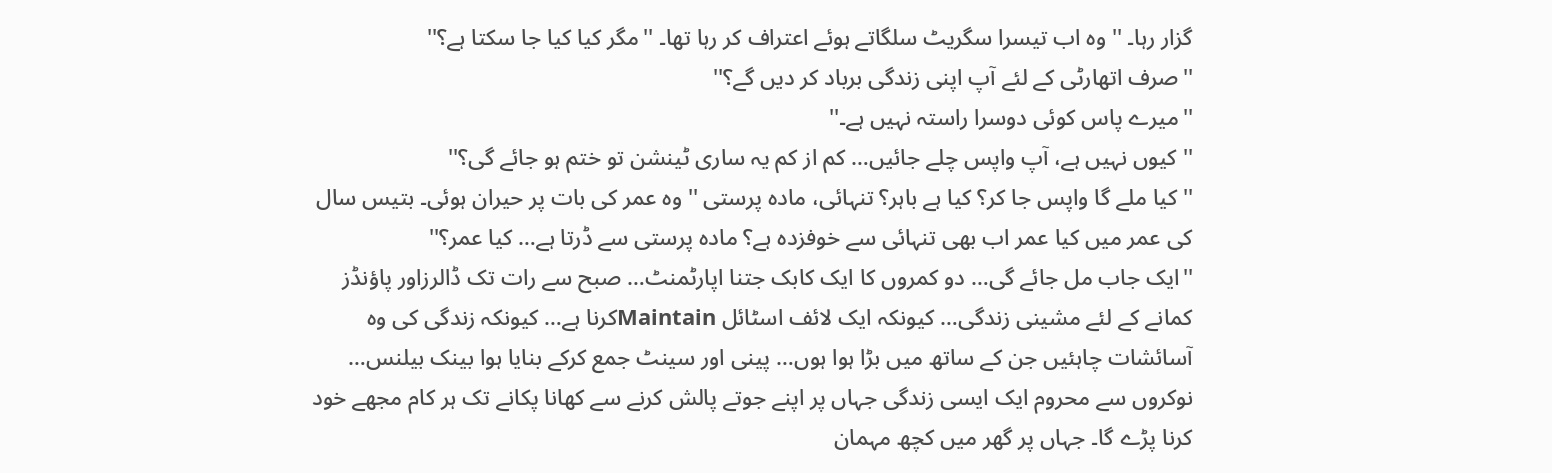گزار رہا۔ '' وہ اب تیسرا سگریٹ سلگاتے ہوئے اعتراف کر رہا تھا۔ ''مگر کیا کیا جا سکتا ہے؟''
''صرف اتھارٹی کے لئے آپ اپنی زندگی برباد کر دیں گے؟''
''میرے پاس کوئی دوسرا راستہ نہیں ہے۔''
''کیوں نہیں ہے، آپ واپس چلے جائیں… کم از کم یہ ساری ٹینشن تو ختم ہو جائے گی؟''
''کیا ملے گا واپس جا کر؟ کیا ہے باہر؟ تنہائی، مادہ پرستی '' وہ عمر کی بات پر حیران ہوئی۔ بتیس سال کی عمر میں کیا عمر اب بھی تنہائی سے خوفزدہ ہے؟ مادہ پرستی سے ڈرتا ہے… کیا عمر؟''
''ایک جاب مل جائے گی… دو کمروں کا ایک کابک جتنا اپارٹمنٹ… صبح سے رات تک ڈالرزاور پاؤنڈز کمانے کے لئے مشینی زندگی… کیونکہ ایک لائف اسٹائل Maintainکرنا ہے… کیونکہ زندگی کی وہ آسائشات چاہئیں جن کے ساتھ میں بڑا ہوا ہوں… پینی اور سینٹ جمع کرکے بنایا ہوا بینک بیلنس… نوکروں سے محروم ایک ایسی زندگی جہاں پر اپنے جوتے پالش کرنے سے کھانا پکانے تک ہر کام مجھے خود کرنا پڑے گا۔ جہاں پر گھر میں کچھ مہمان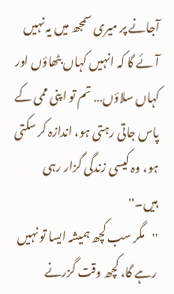آجانے پر میری سمجھ میں یہ نہیں آئے گا کہ انہیں کہاں بٹھاؤں اور کہاں سلاؤں… تم تو اپنی ممی کے پاس جاتی رہتی ہو، اندازہ کر سکتی ہو، وہ کیسی زندگی گزار رہی ہیں۔''
''مگر سب کچھ ہمیشہ ایسا تو نہیں رہے گا، کچھ وقت گزرنے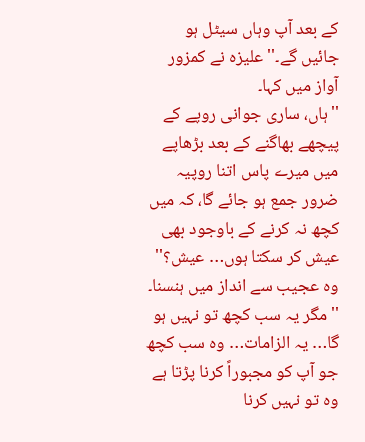کے بعد آپ وہاں سیٹل ہو جائیں گے۔'' علیزہ نے کمزور آواز میں کہا۔
''ہاں، ساری جوانی روپے کے پیچھے بھاگنے کے بعد بڑھاپے میں میرے پاس اتنا روپیہ ضرور جمع ہو جائے گا، کہ میں کچھ نہ کرنے کے باوجود بھی عیش کر سکتا ہوں… عیش؟'' وہ عجیب سے انداز میں ہنسنا۔
''مگر یہ سب کچھ تو نہیں ہو گا… یہ الزامات… وہ سب کچھ جو آپ کو مجبوراً کرنا پڑتا ہے وہ تو نہیں کرنا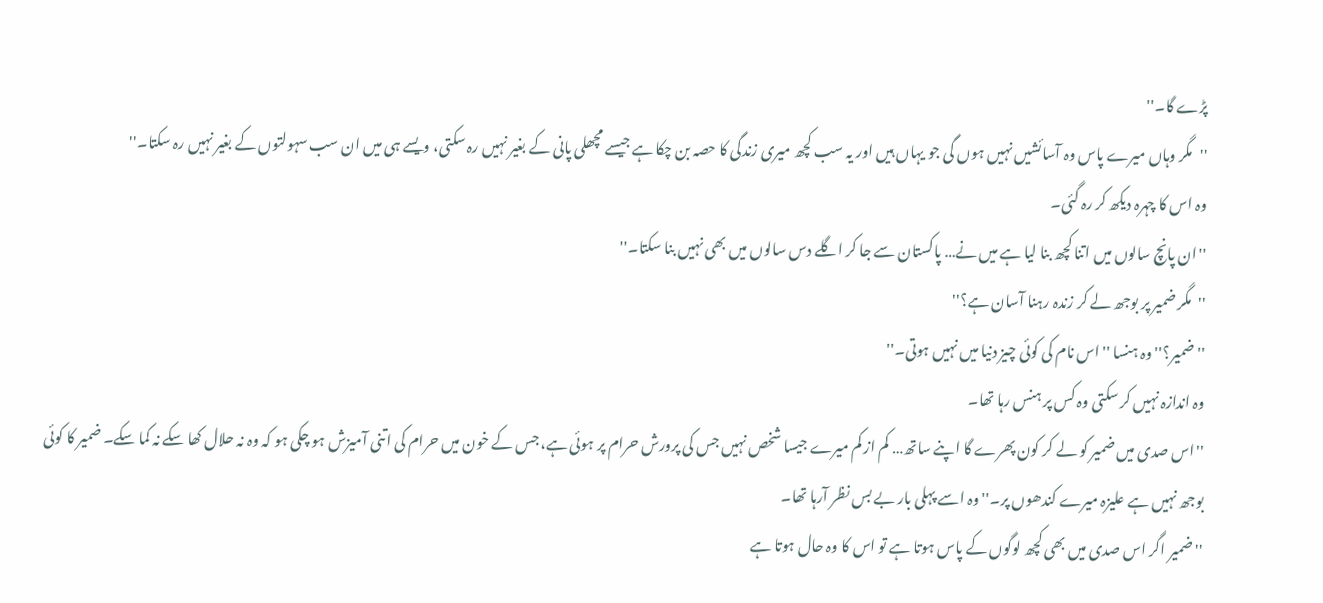پڑے گا۔''
''مگر وہاں میرے پاس وہ آسائشیں نہیں ہوں گی جو یہاں ہیں اور یہ سب کچھ میری زندگی کا حصہ بن چکا ہے جیسے مچھلی پانی کے بغیر نہیں رہ سکتی، ویسے ہی میں ان سب سہولتوں کے بغیر نہیں رہ سکتا۔''
وہ اس کا چہرہ دیکھ کر رہ گئی۔
''ان پانچ سالوں میں اتنا کچھ بنا لیا ہے میں نے… پاکستان سے جا کر اگلے دس سالوں میں بھی نہیں بنا سکتا۔''
''مگر ضمیر پر بوجھ لے کر زندہ رہنا آسان ہے؟''
''ضمیر؟'' وہ ہنسا ''اس نام کی کوئی چیز دنیا میں نہیں ہوتی۔''
وہ اندازہ نہیں کر سکتی وہ کس پر ہنس رہا تھا۔
''اس صدی میں ضمیر کو لے کر کون پھرے گا اپنے ساتھ… کم از کم میرے جیسا شخص نہیں جس کی پرورش حرام پر ہوئی ہے، جس کے خون میں حرام کی اتنی آمیزش ہو چکی ہو کہ وہ نہ حلال کھا سکے نہ کما سکے۔ ضمیر کا کوئی بوجھ نہیں ہے علیزہ میرے کندھوں پر۔'' وہ اسے پہلی بار بے بس نظر آرہا تھا۔
''ضمیر اگر اس صدی میں بھی کچھ لوگوں کے پاس ہوتا ہے تو اس کا وہ حال ہوتا ہے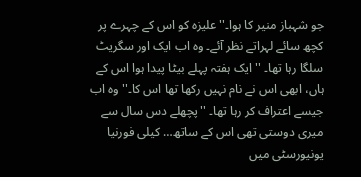جو شہباز منیر کا ہوا۔'' علیزہ کو اس کے چہرے پر کچھ سائے لہراتے نظر آئے۔ وہ اب ایک اور سگریٹ سلگا رہا تھا۔ ''ایک ہفتہ پہلے بیٹا پیدا ہوا اس کے ہاں، ابھی اس نے نام نہیں رکھا تھا اس کا۔'' وہ اب جیسے اعتراف کر رہا تھا۔ ''پچھلے دس سال سے میری دوستی تھی اس کے ساتھ… کیلی فورنیا یونیورسٹی میں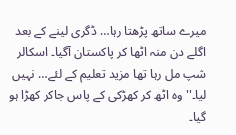میرے ساتھ پڑھتا رہا… ڈگری لینے کے بعد اگلے دن منہ اٹھا کر پاکستان آگیا۔ اسکالر شپ مل رہا تھا مزید تعلیم کے لئے… نہیں لیا۔'' وہ اٹھ کر کھڑکی کے پاس جاکر کھڑا ہو گیا۔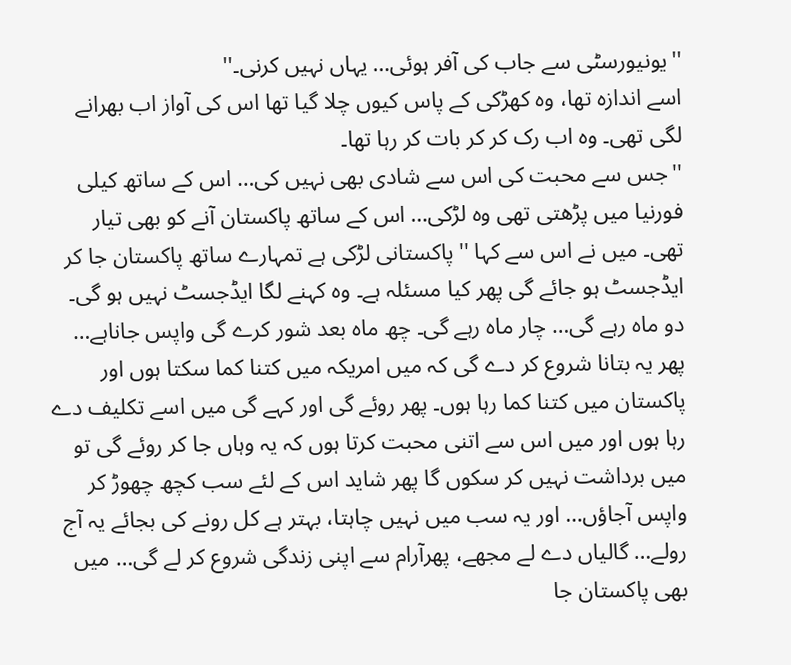''یونیورسٹی سے جاب کی آفر ہوئی… یہاں نہیں کرنی۔''
اسے اندازہ تھا، وہ کھڑکی کے پاس کیوں چلا گیا تھا اس کی آواز اب بھرانے لگی تھی۔ وہ اب رک کر کر بات کر رہا تھا۔
''جس سے محبت کی اس سے شادی بھی نہیں کی… اس کے ساتھ کیلی فورنیا میں پڑھتی تھی وہ لڑکی… اس کے ساتھ پاکستان آنے کو بھی تیار تھی۔ میں نے اس سے کہا ''پاکستانی لڑکی ہے تمہارے ساتھ پاکستان جا کر ایڈجسٹ ہو جائے گی پھر کیا مسئلہ ہے۔ وہ کہنے لگا ایڈجسٹ نہیں ہو گی۔ دو ماہ رہے گی… چار ماہ رہے گی۔ چھ ماہ بعد شور کرے گی واپس جاناہے… پھر یہ بتانا شروع کر دے گی کہ میں امریکہ میں کتنا کما سکتا ہوں اور پاکستان میں کتنا کما رہا ہوں۔ پھر روئے گی اور کہے گی میں اسے تکلیف دے رہا ہوں اور میں اس سے اتنی محبت کرتا ہوں کہ یہ وہاں جا کر روئے گی تو میں برداشت نہیں کر سکوں گا پھر شاید اس کے لئے سب کچھ چھوڑ کر واپس آجاؤں… اور یہ سب میں نہیں چاہتا، بہتر ہے کل رونے کی بجائے یہ آج رولے… گالیاں دے لے مجھے، پھرآرام سے اپنی زندگی شروع کر لے گی… میں بھی پاکستان جا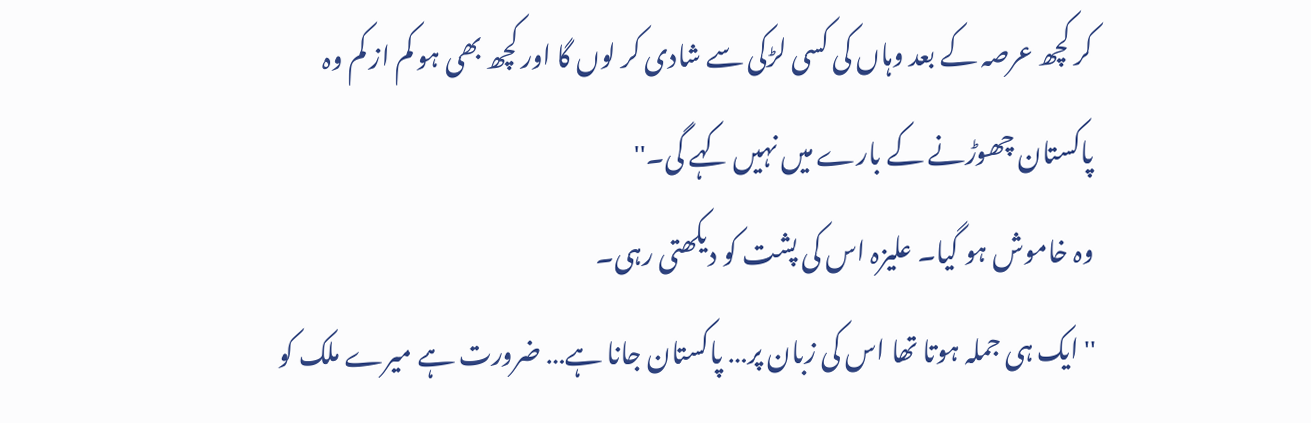کر کچھ عرصہ کے بعد وہاں کی کسی لڑکی سے شادی کر لوں گا اور کچھ بھی ہو کم از کم وہ پاکستان چھوڑنے کے بارے میں نہیں کہے گی۔''
وہ خاموش ہو گیا۔ علیزہ اس کی پشت کو دیکھتی رہی۔
''ایک ہی جملہ ہوتا تھا اس کی زبان پر… پاکستان جانا ہے… ضرورت ہے میرے ملک کو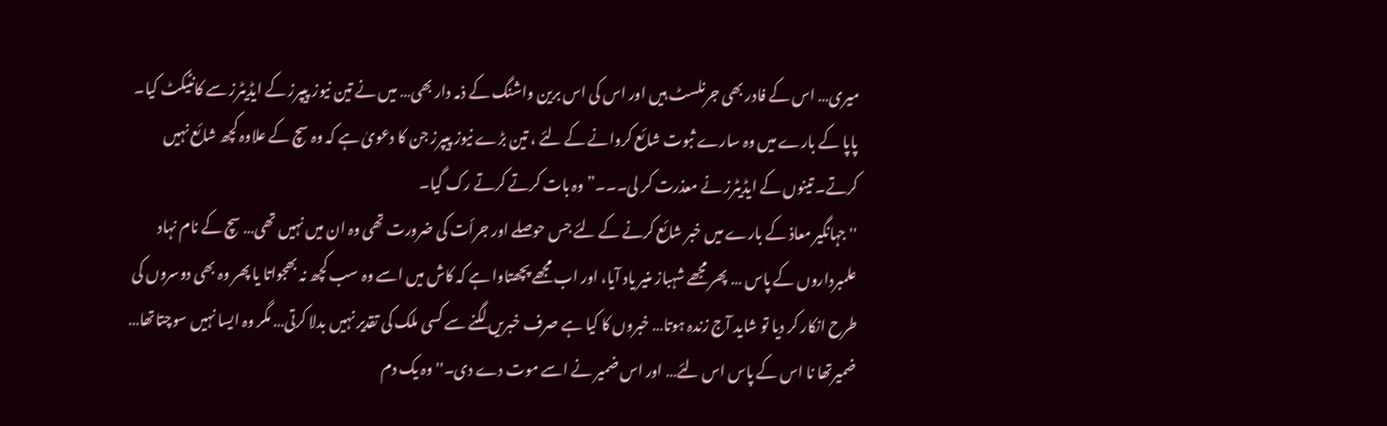میری… اس کے فادر بھی جرنلسٹ ہیں اور اس کی اس برین واشنگ کے ذمہ دار بھی… میں نے تین نیوز پیپرز کے ایڈیٹرز سے کانٹیکٹ کیا۔ پاپا کے بارے میں وہ سارے ثبوت شائع کروانے کے لئے ، تین بڑے نیوز پیپرز جن کا دعویٰ ہے کہ وہ سچ کے علاوہ کچھ شائع نہیں کرتے۔ تینوں کے ایڈیٹرز نے معذرت کر لی۔۔۔” وہ بات کرتے کرتے رک گیا۔
''جہانگیر معاذ کے بارے میں خبر شائع کرنے کے لئے جس حوصلے اور جرأت کی ضرورت تھی وہ ان میں نہیں تھی… سچ کے نام نہاد علمبرداروں کے پاس … پھر مجھے شہباز منیر یاد آیا، اور اب مجھے پچھتاوا ہے کہ کاش میں اسے وہ سب کچھ نہ بھجواتا یا پھر وہ بھی دوسروں کی طرح انکار کر دیا تو شاید آج زندہ ہوتا… خبروں کا کیا ہے صرف خبریں لگنے سے کسی ملک کی تقدیر نہیں بدلا کرتی… مگر وہ ایسا نہیں سوچتاتھا… ضمیرتھا نا اس کے پاس اس لئے… اور اس ضمیر نے اسے موت دے دی۔'' وہ یک دم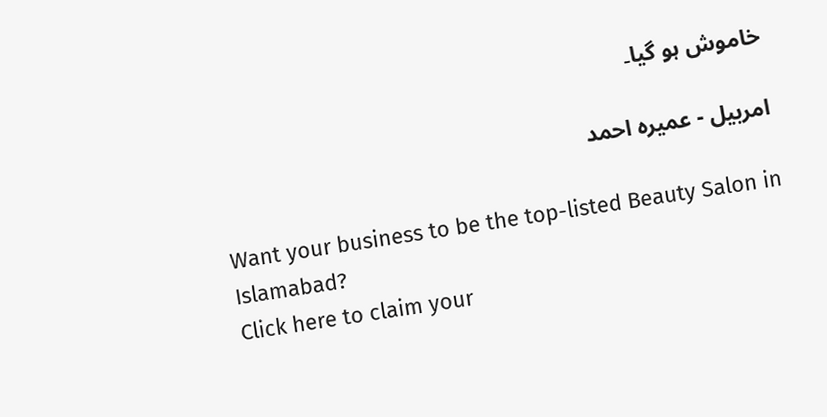خاموش ہو گیا۔

امربیل - عمیرہ احمد

Want your business to be the top-listed Beauty Salon in Islamabad?
Click here to claim your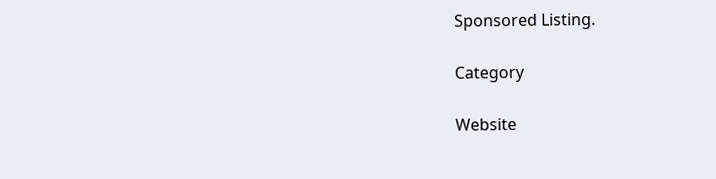Sponsored Listing.

Category

Website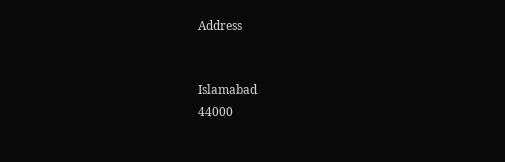Address


Islamabad
44000